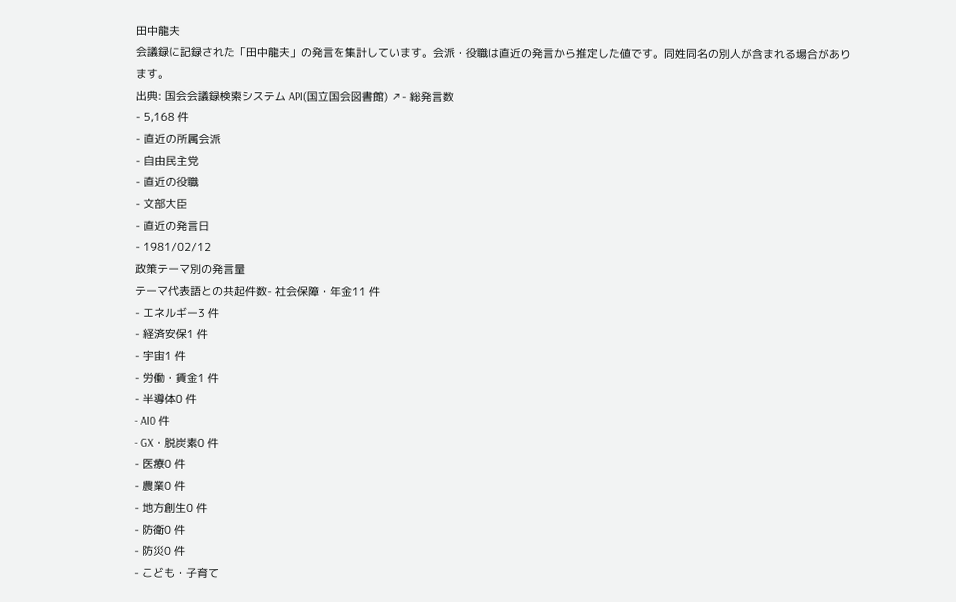田中龍夫
会議録に記録された「田中龍夫」の発言を集計しています。会派・役職は直近の発言から推定した値です。同姓同名の別人が含まれる場合があります。
出典: 国会会議録検索システム API(国立国会図書館) ↗- 総発言数
- 5,168 件
- 直近の所属会派
- 自由民主党
- 直近の役職
- 文部大臣
- 直近の発言日
- 1981/02/12
政策テーマ別の発言量
テーマ代表語との共起件数- 社会保障・年金11 件
- エネルギー3 件
- 経済安保1 件
- 宇宙1 件
- 労働・賃金1 件
- 半導体0 件
- AI0 件
- GX・脱炭素0 件
- 医療0 件
- 農業0 件
- 地方創生0 件
- 防衛0 件
- 防災0 件
- こども・子育て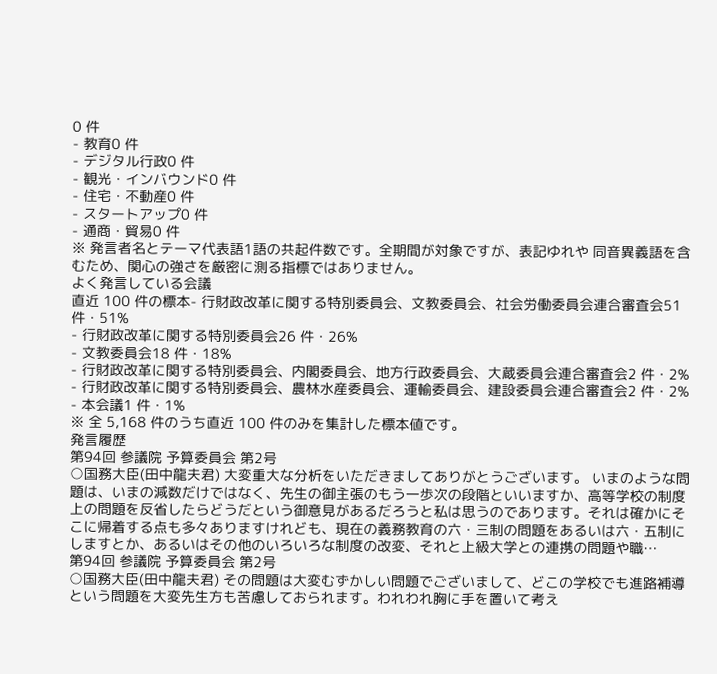0 件
- 教育0 件
- デジタル行政0 件
- 観光・インバウンド0 件
- 住宅・不動産0 件
- スタートアップ0 件
- 通商・貿易0 件
※ 発言者名とテーマ代表語1語の共起件数です。全期間が対象ですが、表記ゆれや 同音異義語を含むため、関心の強さを厳密に測る指標ではありません。
よく発言している会議
直近 100 件の標本- 行財政改革に関する特別委員会、文教委員会、社会労働委員会連合審査会51 件・51%
- 行財政改革に関する特別委員会26 件・26%
- 文教委員会18 件・18%
- 行財政改革に関する特別委員会、内閣委員会、地方行政委員会、大蔵委員会連合審査会2 件・2%
- 行財政改革に関する特別委員会、農林水産委員会、運輸委員会、建設委員会連合審査会2 件・2%
- 本会議1 件・1%
※ 全 5,168 件のうち直近 100 件のみを集計した標本値です。
発言履歴
第94回 参議院 予算委員会 第2号
○国務大臣(田中龍夫君) 大変重大な分析をいただきましてありがとうございます。 いまのような問題は、いまの減数だけではなく、先生の御主張のもう一歩次の段階といいますか、高等学校の制度上の問題を反省したらどうだという御意見があるだろうと私は思うのであります。それは確かにそこに帰着する点も多々ありますけれども、現在の義務教育の六・三制の問題をあるいは六・五制にしますとか、あるいはその他のいろいろな制度の改変、それと上級大学との連携の問題や職…
第94回 参議院 予算委員会 第2号
○国務大臣(田中龍夫君) その問題は大変むずかしい問題でございまして、どこの学校でも進路補導という問題を大変先生方も苦慮しておられます。われわれ胸に手を置いて考え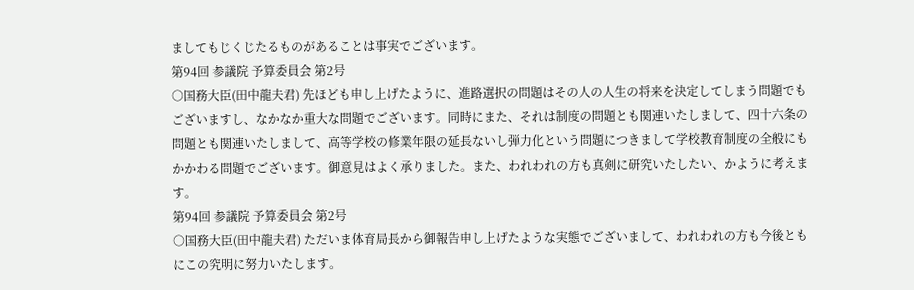ましてもじくじたるものがあることは事実でございます。
第94回 参議院 予算委員会 第2号
○国務大臣(田中龍夫君) 先ほども申し上げたように、進路選択の問題はその人の人生の将来を決定してしまう問題でもございますし、なかなか重大な問題でございます。同時にまた、それは制度の問題とも関連いたしまして、四十六条の問題とも関連いたしまして、高等学校の修業年限の延長ないし弾力化という問題につきまして学校教育制度の全般にもかかわる問題でございます。御意見はよく承りました。また、われわれの方も真剣に研究いたしたい、かように考えます。
第94回 参議院 予算委員会 第2号
○国務大臣(田中龍夫君) ただいま体育局長から御報告申し上げたような実態でございまして、われわれの方も今後ともにこの究明に努力いたします。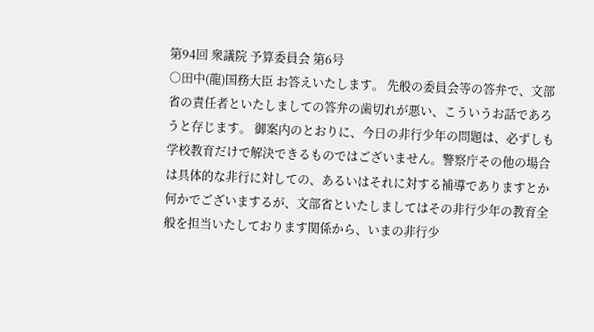第94回 衆議院 予算委員会 第6号
○田中(龍)国務大臣 お答えいたします。 先般の委員会等の答弁で、文部省の責任者といたしましての答弁の歯切れが悪い、こういうお話であろうと存じます。 御案内のとおりに、今日の非行少年の問題は、必ずしも学校教育だけで解決できるものではございません。警察庁その他の場合は具体的な非行に対しての、あるいはそれに対する補導でありますとか何かでございまするが、文部省といたしましてはその非行少年の教育全般を担当いたしております関係から、いまの非行少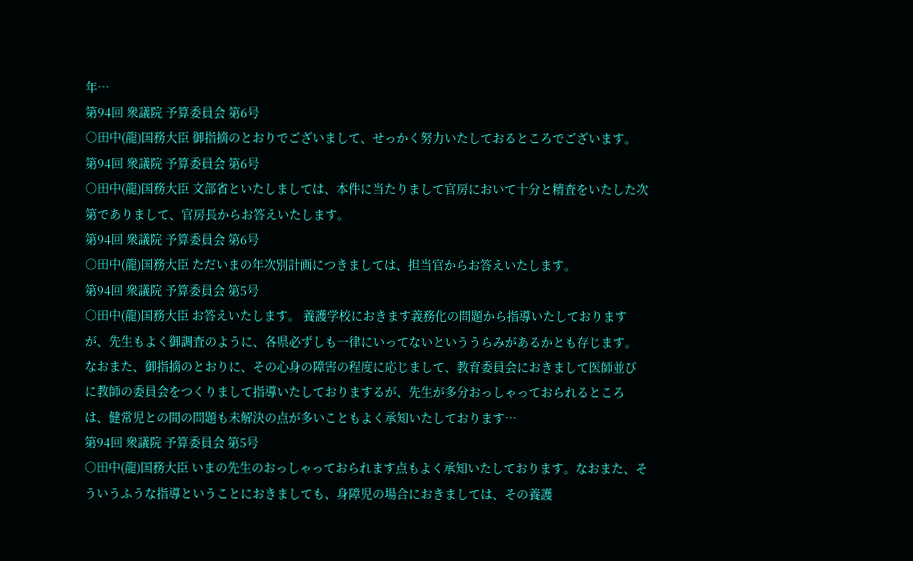年…
第94回 衆議院 予算委員会 第6号
○田中(龍)国務大臣 御指摘のとおりでございまして、せっかく努力いたしておるところでございます。
第94回 衆議院 予算委員会 第6号
○田中(龍)国務大臣 文部省といたしましては、本件に当たりまして官房において十分と精査をいたした次第でありまして、官房長からお答えいたします。
第94回 衆議院 予算委員会 第6号
○田中(龍)国務大臣 ただいまの年次別計画につきましては、担当官からお答えいたします。
第94回 衆議院 予算委員会 第5号
○田中(龍)国務大臣 お答えいたします。 養護学校におきます義務化の問題から指導いたしておりますが、先生もよく御調査のように、各県必ずしも一律にいってないといううらみがあるかとも存じます。なおまた、御指摘のとおりに、その心身の障害の程度に応じまして、教育委員会におきまして医師並びに教師の委員会をつくりまして指導いたしておりまするが、先生が多分おっしゃっておられるところは、健常児との間の問題も未解決の点が多いこともよく承知いたしております…
第94回 衆議院 予算委員会 第5号
○田中(龍)国務大臣 いまの先生のおっしゃっておられます点もよく承知いたしております。なおまた、そういうふうな指導ということにおきましても、身障児の場合におきましては、その養護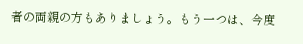者の両親の方もありましょう。もう一つは、今度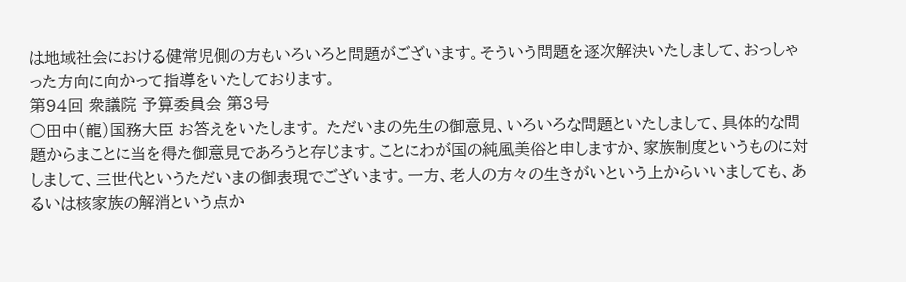は地域社会における健常児側の方もいろいろと問題がございます。そういう問題を逐次解決いたしまして、おっしゃった方向に向かって指導をいたしております。
第94回 衆議院 予算委員会 第3号
○田中(龍)国務大臣 お答えをいたします。 ただいまの先生の御意見、いろいろな問題といたしまして、具体的な問題からまことに当を得た御意見であろうと存じます。ことにわが国の純風美俗と申しますか、家族制度というものに対しまして、三世代というただいまの御表現でございます。一方、老人の方々の生きがいという上からいいましても、あるいは核家族の解消という点か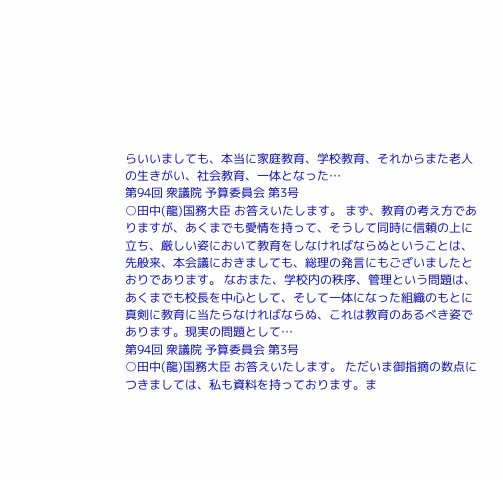らいいましても、本当に家庭教育、学校教育、それからまた老人の生きがい、社会教育、一体となった…
第94回 衆議院 予算委員会 第3号
○田中(龍)国務大臣 お答えいたします。 まず、教育の考え方でありますが、あくまでも愛情を持って、そうして同時に信頼の上に立ち、厳しい姿において教育をしなければならぬということは、先般来、本会議におきましても、総理の発言にもございましたとおりであります。 なおまた、学校内の秩序、管理という問題は、あくまでも校長を中心として、そして一体になった組織のもとに真剣に教育に当たらなければならぬ、これは教育のあるべき姿であります。現実の問題として…
第94回 衆議院 予算委員会 第3号
○田中(龍)国務大臣 お答えいたします。 ただいま御指摘の数点につきましては、私も資料を持っております。ま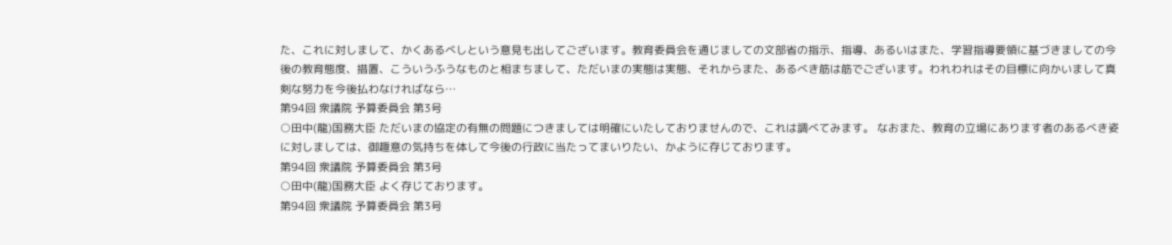た、これに対しまして、かくあるべしという意見も出してございます。教育委員会を通じましての文部省の指示、指導、あるいはまた、学習指導要領に基づきましての今後の教育態度、措置、こういうふうなものと相まちまして、ただいまの実態は実態、それからまた、あるべき筋は筋でございます。われわれはその目標に向かいまして真剣な努力を今後払わなければなら…
第94回 衆議院 予算委員会 第3号
○田中(龍)国務大臣 ただいまの協定の有無の問題につきましては明確にいたしておりませんので、これは調べてみます。 なおまた、教育の立場にあります者のあるべき姿に対しましては、御趣意の気持ちを体して今後の行政に当たってまいりたい、かように存じております。
第94回 衆議院 予算委員会 第3号
○田中(龍)国務大臣 よく存じております。
第94回 衆議院 予算委員会 第3号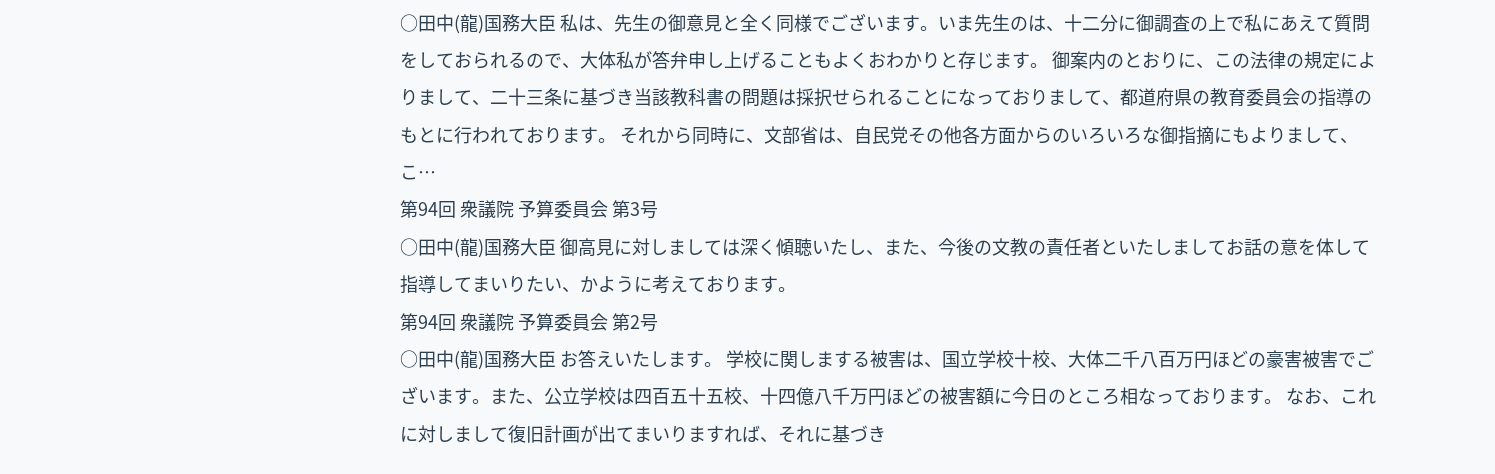○田中(龍)国務大臣 私は、先生の御意見と全く同様でございます。いま先生のは、十二分に御調査の上で私にあえて質問をしておられるので、大体私が答弁申し上げることもよくおわかりと存じます。 御案内のとおりに、この法律の規定によりまして、二十三条に基づき当該教科書の問題は採択せられることになっておりまして、都道府県の教育委員会の指導のもとに行われております。 それから同時に、文部省は、自民党その他各方面からのいろいろな御指摘にもよりまして、こ…
第94回 衆議院 予算委員会 第3号
○田中(龍)国務大臣 御高見に対しましては深く傾聴いたし、また、今後の文教の責任者といたしましてお話の意を体して指導してまいりたい、かように考えております。
第94回 衆議院 予算委員会 第2号
○田中(龍)国務大臣 お答えいたします。 学校に関しまする被害は、国立学校十校、大体二千八百万円ほどの豪害被害でございます。また、公立学校は四百五十五校、十四億八千万円ほどの被害額に今日のところ相なっております。 なお、これに対しまして復旧計画が出てまいりますれば、それに基づき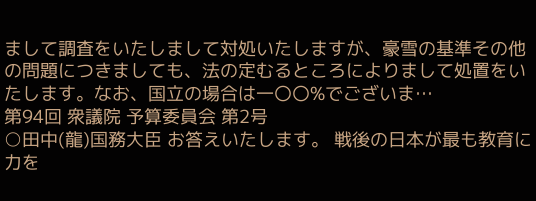まして調査をいたしまして対処いたしますが、豪雪の基準その他の問題につきましても、法の定むるところによりまして処置をいたします。なお、国立の場合は一〇〇%でございま…
第94回 衆議院 予算委員会 第2号
○田中(龍)国務大臣 お答えいたします。 戦後の日本が最も教育に力を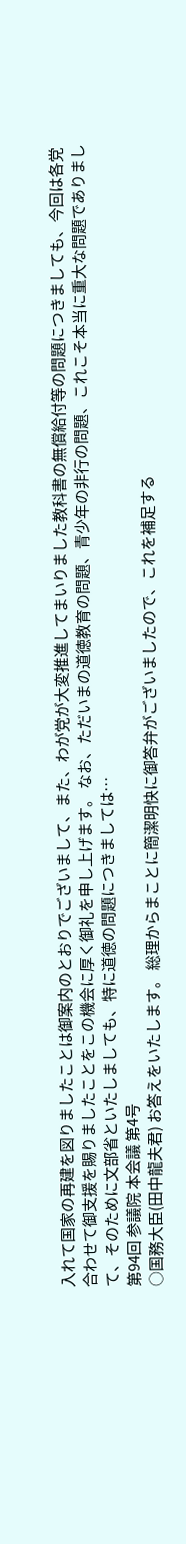入れて国家の再建を図りましたことは御案内のとおりでございまして、また、わが党が大変推進してまいりました教科書の無償給付等の問題につきましても、今回は各党合わせて御支援を賜りましたことをこの機会に厚く御礼を申し上げます。 なお、ただいまの道徳教育の問題、青少年の非行の問題、これこそ本当に重大な問題でありまして、そのために文部省といたしましても、特に道徳の問題につきましては…
第94回 参議院 本会議 第4号
○国務大臣(田中龍夫君) お答えをいたします。 総理からまことに簡潔明快に御答弁がございましたので、これを補足する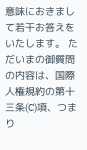意味におきまして若干お答えをいたします。 ただいまの御質問の内容は、国際人権規約の第十三条(C)項、つまり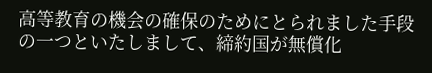高等教育の機会の確保のためにとられました手段の一つといたしまして、締約国が無償化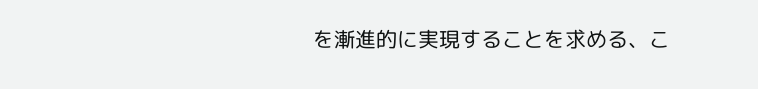を漸進的に実現することを求める、こ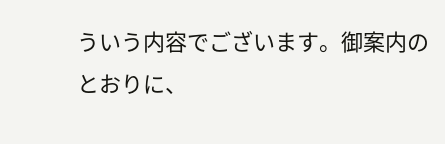ういう内容でございます。御案内のとおりに、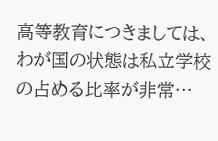高等教育につきましては、わが国の状態は私立学校の占める比率が非常…